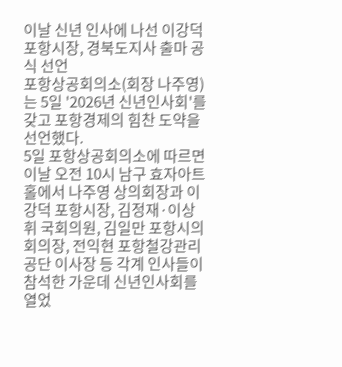이날 신년 인사에 나선 이강덕 포항시장, 경북도지사 출마 공식 선언
포항상공회의소(회장 나주영)는 5일 '2026년 신년인사회'를 갖고 포항경제의 힘찬 도약을 선언했다.
5일 포항상공회의소에 따르면 이날 오전 10시 남구 효자아트홀에서 나주영 상의회장과 이강덕 포항시장, 김정재·이상휘 국회의원, 김일만 포항시의회의장, 전익현 포항철강관리공단 이사장 등 각계 인사들이 참석한 가운데 신년인사회를 열었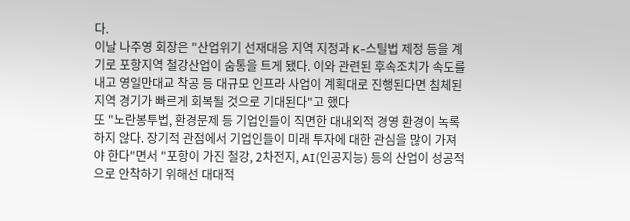다.
이날 나주영 회장은 "산업위기 선재대응 지역 지정과 K-스틸법 제정 등을 계기로 포항지역 철강산업이 숨통을 트게 됐다. 이와 관련된 후속조치가 속도를 내고 영일만대교 착공 등 대규모 인프라 사업이 계획대로 진행된다면 침체된 지역 경기가 빠르게 회복될 것으로 기대된다"고 했다
또 "노란봉투법, 환경문제 등 기업인들이 직면한 대내외적 경영 환경이 녹록하지 않다. 장기적 관점에서 기업인들이 미래 투자에 대한 관심을 많이 가져야 한다"면서 "포항이 가진 철강, 2차전지, AI(인공지능) 등의 산업이 성공적으로 안착하기 위해선 대대적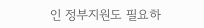인 정부지원도 필요하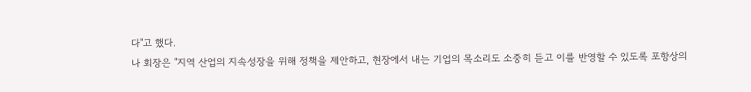다"고 했다.
나 회장은 "지역 산업의 지속성장을 위해 정책을 제안하고, 현장에서 내는 기업의 목소리도 소중히 듣고 이를 반영할 수 있도록 포항상의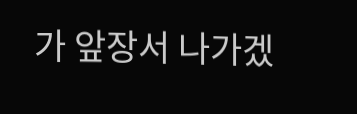가 앞장서 나가겠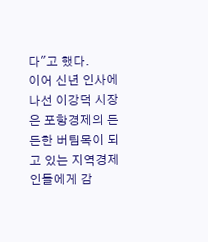다"고 했다.
이어 신년 인사에 나선 이강덕 시장은 포항경제의 든든한 버팀목이 되고 있는 지역경제인들에게 감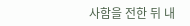사함을 전한 뒤 내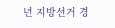년 지방선거 경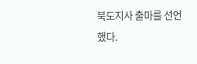북도지사 출마를 선언했다.